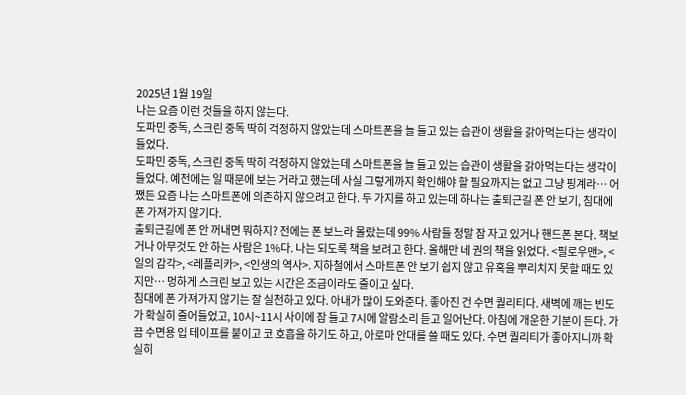2025년 1월 19일
나는 요즘 이런 것들을 하지 않는다.
도파민 중독, 스크린 중독 딱히 걱정하지 않았는데 스마트폰을 늘 들고 있는 습관이 생활을 갉아먹는다는 생각이 들었다.
도파민 중독, 스크린 중독 딱히 걱정하지 않았는데 스마트폰을 늘 들고 있는 습관이 생활을 갉아먹는다는 생각이 들었다. 예전에는 일 때문에 보는 거라고 했는데 사실 그렇게까지 확인해야 할 필요까지는 없고 그냥 핑계라… 어쨌든 요즘 나는 스마트폰에 의존하지 않으려고 한다. 두 가지를 하고 있는데 하나는 출퇴근길 폰 안 보기, 침대에 폰 가져가지 않기다.
출퇴근길에 폰 안 꺼내면 뭐하지? 전에는 폰 보느라 몰랐는데 99% 사람들 정말 잠 자고 있거나 핸드폰 본다. 책보거나 아무것도 안 하는 사람은 1%다. 나는 되도록 책을 보려고 한다. 올해만 네 권의 책을 읽었다. <필로우맨>, <일의 감각>, <레플리카>, <인생의 역사>. 지하철에서 스마트폰 안 보기 쉽지 않고 유혹을 뿌리치지 못할 때도 있지만… 멍하게 스크린 보고 있는 시간은 조금이라도 줄이고 싶다.
침대에 폰 가져가지 않기는 잘 실천하고 있다. 아내가 많이 도와준다. 좋아진 건 수면 퀄리티다. 새벽에 깨는 빈도가 확실히 줄어들었고, 10시~11시 사이에 잠 들고 7시에 알람소리 듣고 일어난다. 아침에 개운한 기분이 든다. 가끔 수면용 입 테이프를 붙이고 코 호흡을 하기도 하고, 아로마 안대를 쓸 때도 있다. 수면 퀄리티가 좋아지니까 확실히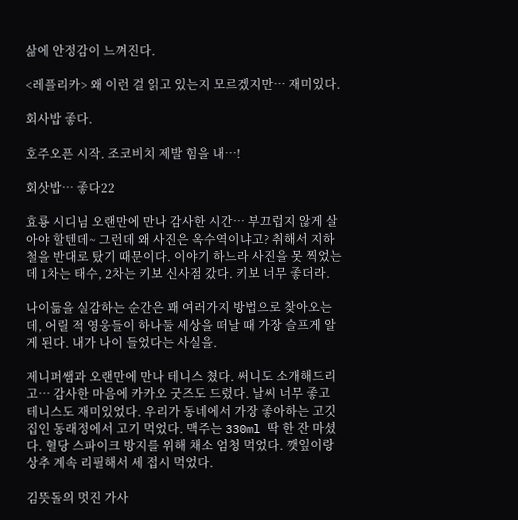삶에 안정감이 느껴진다.

<레플리카> 왜 이런 걸 읽고 있는지 모르겠지만… 재미있다.

회사밥 좋다.

호주오픈 시작. 조코비치 제발 힘을 내…!

회삿밥… 좋다22

효룡 시디님 오랜만에 만나 감사한 시간… 부끄럽지 않게 살아야 할텐데~ 그런데 왜 사진은 옥수역이냐고? 취해서 지하철을 반대로 탔기 때문이다. 이야기 하느라 사진을 못 찍었는데 1차는 태수, 2차는 키보 신사점 갔다. 키보 너무 좋더라.

나이듦을 실감하는 순간은 꽤 여러가지 방법으로 찾아오는데, 어릴 적 영웅들이 하나둘 세상을 떠날 때 가장 슬프게 알게 된다. 내가 나이 들었다는 사실을.

제니퍼쌤과 오랜만에 만나 테니스 쳤다. 써니도 소개해드리고… 감사한 마음에 카카오 굿즈도 드렸다. 날씨 너무 좋고 테니스도 재미있었다. 우리가 동네에서 가장 좋아하는 고깃집인 동래정에서 고기 먹었다. 맥주는 330ml 딱 한 잔 마셨다. 혈당 스파이크 방지를 위해 채소 엄청 먹었다. 깻잎이랑 상추 계속 리필해서 세 접시 먹었다.

김뜻돌의 멋진 가사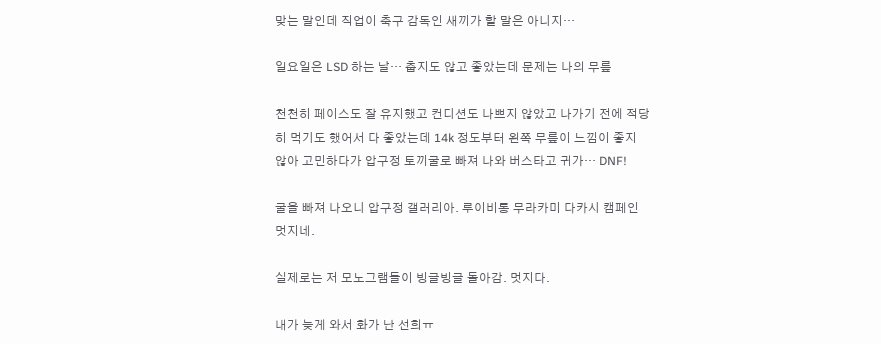맞는 말인데 직업이 축구 감독인 새끼가 할 말은 아니지…

일요일은 LSD 하는 날… 춥지도 않고 좋았는데 문제는 나의 무릎

천천히 페이스도 잘 유지했고 컨디션도 나쁘지 않았고 나가기 전에 적당히 먹기도 했어서 다 좋았는데 14k 정도부터 왼쪽 무릎이 느낌이 좋지 않아 고민하다가 압구정 토끼굴로 빠져 나와 버스타고 귀가… DNF!

굴을 빠져 나오니 압구정 갤러리아. 루이비통 무라카미 다카시 캠페인 멋지네.

실제로는 저 모노그램들이 빙글빙글 돌아감. 멋지다.

내가 늦게 와서 화가 난 선희ㅠ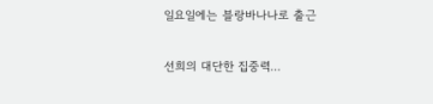일요일에는 블랑바나나로 출근

선희의 대단한 집중력…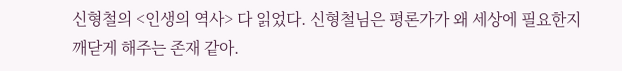신형철의 <인생의 역사> 다 읽었다. 신형철님은 평론가가 왜 세상에 필요한지 깨닫게 해주는 존재 같아.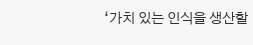‘가치 있는 인식을 생산할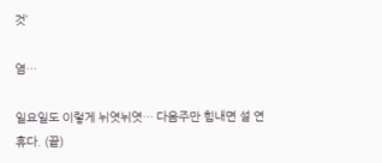것’

염…

일요일도 이렇게 뉘엿뉘엿… 다음주만 힘내면 설 연휴다. (끝)